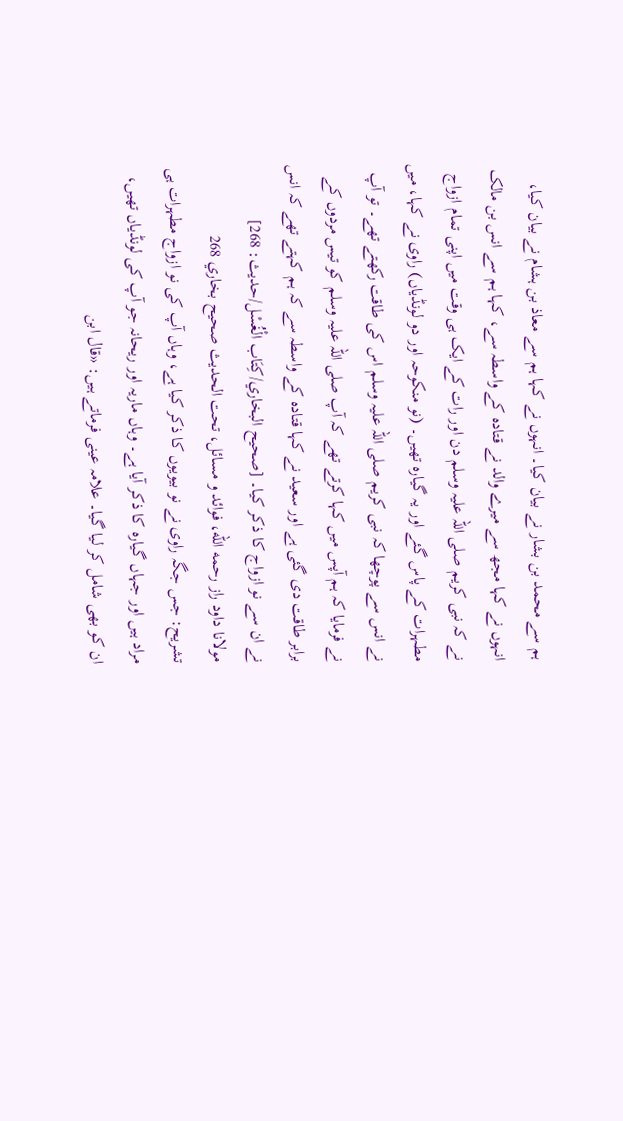ہم سے محمد بن بشار نے بیان کیا۔ انہوں نے کہا ہم سے معاذ بن ہشام نے بیان کیا، انہوں نے کہا مجھ سے میرے والد نے قتادہ کے واسطہ سے، کہا ہم سے انس بن مالک نے کہ نبی کریم صلی اللہ علیہ وسلم دن اور رات کے ایک ہی وقت میں اپنی تمام ازواج مطہرات کے پاس گئے اور یہ گیارہ تھیں۔ (نو منکوحہ اور دو لونڈیاں) راوی نے کہا، میں نے انس سے پوچھا کہ نبی کریم صلی اللہ علیہ وسلم اس کی طاقت رکھتے تھے۔ تو آپ نے فرمایا کہ ہم آپس میں کہا کرتے تھے کہ آپ صلی اللہ علیہ وسلم کو تیس مردوں کے برابر طاقت دی گئی ہے اور سعید نے کہا قتادہ کے واسطہ سے کہ ہم کہتے تھے کہ انس نے ان سے نو ازواج کا ذکر کیا۔ [صحيح البخاري/كِتَاب الْغُسْل/حدیث: 268]
مولانا داود راز رحمه الله، فوائد و مسائل، تحت الحديث صحيح بخاري 268
تشریح: جس جگہ راوی نے نو بیویوں کا ذکر کیا ہے، وہاں آپ کی نو ازواج مطہرات ہی مراد ہیں اور جہاں گیارہ کا ذکر آیا ہے۔ وہاں ماریہ اور ریحانہ جو آپ کی لونڈیاں تھیں، ان کو بھی شامل کر لیا گیا۔ علامہ عینی فرماتے ہیں: «قال ابن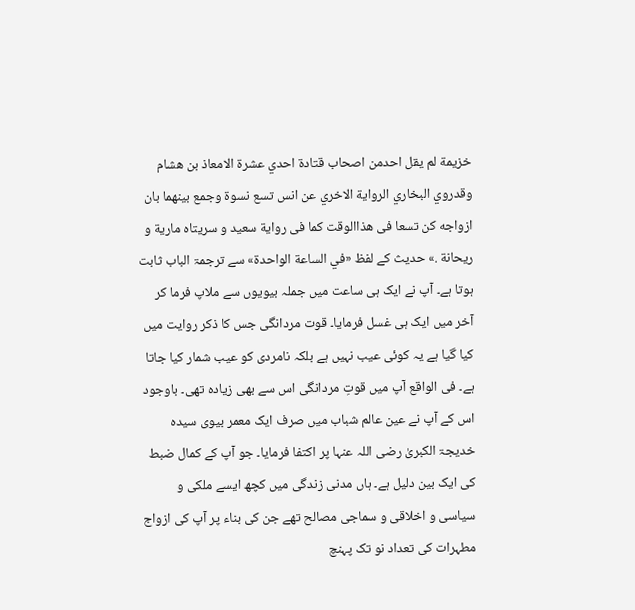خزيمة لم يقل احدمن اصحاب قتادة احدي عشرة الامعاذ بن هشام وقدروي البخاري الرواية الاخري عن انس تسع نسوة وجمع بينهما بان ازواجه كن تسعا فى هذاالوقت كما فى رواية سعيد و سريتاه مارية و ريحانة .» حدیث کے لفظ «في الساعة الواحدة» سے ترجمۃ الباب ثابت ہوتا ہے۔ آپ نے ایک ہی ساعت میں جملہ بیویوں سے ملاپ فرما کر آخر میں ایک ہی غسل فرمایا۔ قوت مردانگی جس کا ذکر روایت میں کیا گیا ہے یہ کوئی عیب نہیں ہے بلکہ نامردی کو عیب شمار کیا جاتا ہے۔ فی الواقع آپ میں قوتِ مردانگی اس سے بھی زیادہ تھی۔ باوجود اس کے آپ نے عین عالم شباب میں صرف ایک معمر بیوی سیدہ خدیجۃ الکبریٰ رضی اللہ عنہا پر اکتفا فرمایا۔ جو آپ کے کمال ضبط کی ایک بین دلیل ہے۔ ہاں مدنی زندگی میں کچھ ایسے ملکی و سیاسی و اخلاقی و سماجی مصالح تھے جن کی بناء پر آپ کی ازواج مطہرات کی تعداد نو تک پہنچ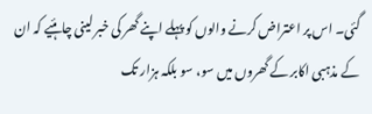گئی۔ اس پر اعتراض کرنے والوں کو پہلے اپنے گھر کی خبر لینی چاہئیے کہ ان کے مذہبی اکابر کے گھروں میں سو، سو بلکہ ہزار تک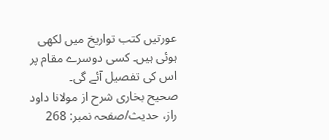عورتیں کتب تواریخ میں لکھی ہوئی ہیں۔ کسی دوسرے مقام پر اس کی تفصیل آئے گی۔
صحیح بخاری شرح از مولانا داود راز، حدیث/صفحہ نمبر: 268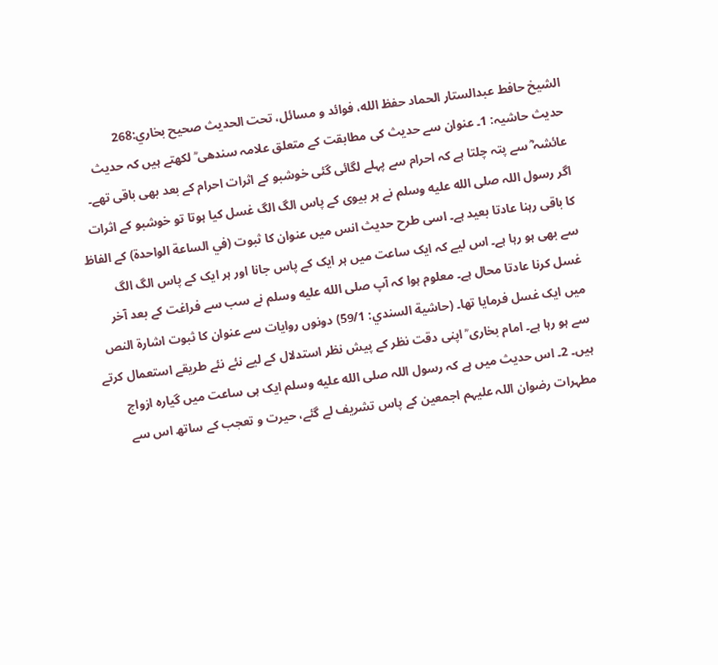الشيخ حافط عبدالستار الحماد حفظ الله، فوائد و مسائل، تحت الحديث صحيح بخاري:268
حدیث حاشیہ: 1۔ عنوان سے حدیث کی مطابقت کے متعلق علامہ سندھی ؒ لکھتے ہیں کہ حدیث عائشہ ؓ سے پتہ چلتا ہے کہ احرام سے پہلے لگائی گئی خوشبو کے اثرات احرام کے بعد بھی باقی تھے۔ اگر رسول اللہ صلى الله عليه وسلم نے ہر بیوی کے پاس الگ الگ غسل کیا ہوتا تو خوشبو کے اثرات کا باقی رہنا عادتا بعید ہے۔ اسی طرح حدیث انس میں عنوان کا ثبوت (في الساعة الواحدة) کے الفاظ سے بھی ہو رہا ہے۔ اس لیے کہ ایک ساعت میں ہر ایک کے پاس جانا اور ہر ایک کے پاس الگ الگ غسل کرنا عادتا محال ہے۔ معلوم ہوا کہ آپ صلى الله عليه وسلم نے سب سے فراغت کے بعد آخر میں ایک غسل فرمایا تھا۔ (حاشیة السندي: 59/1) دونوں روایات سے عنوان کا ثبوت اشارۃ النص سے ہو رہا ہے۔ امام بخاری ؒ اپنی دقت نظر کے پیش نظر استدلال کے لیے نئے نئے طریقے استعمال کرتے ہیں۔ 2۔ اس حدیث میں ہے کہ رسول اللہ صلى الله عليه وسلم ایک ہی ساعت میں گیارہ ازواج مطہرات رضوان اللہ علیہم اجمعین کے پاس تشریف لے گئے، حیرت و تعجب کے ساتھ اس سے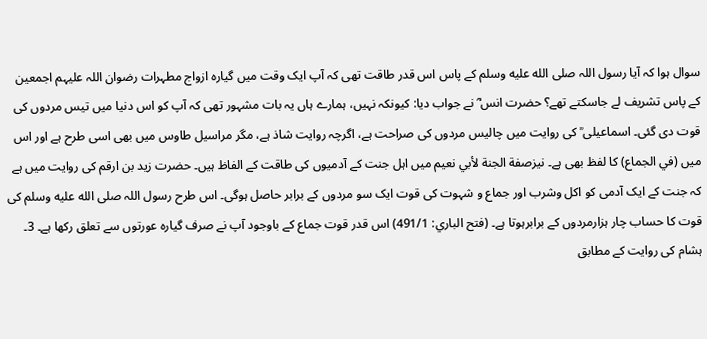سوال ہوا کہ آیا رسول اللہ صلى الله عليه وسلم کے پاس اس قدر طاقت تھی کہ آپ ایک وقت میں گیارہ ازواج مطہرات رضوان اللہ علیہم اجمعین کے پاس تشریف لے جاسکتے تھے؟ حضرت انس ؓ نے جواب دیا: کیونکہ نہیں، ہمارے ہاں یہ بات مشہور تھی کہ آپ کو اس دنیا میں تیس مردوں کی قوت دی گئی۔ اسماعیلی ؒ کی روایت میں چالیس مردوں کی صراحت ہے، اگرچہ روایت شاذ ہے، مگر مراسیل طاوس میں بھی اسی طرح ہے اور اس میں (في الجماع) کا لفظ بھی ہے۔ نیزصفة الجنة لأبي نعیم میں اہل جنت کے آدمیوں کی طاقت کے الفاظ ہیں۔ حضرت زید بن ارقم کی روایت میں ہے کہ جنت کے ایک آدمی کو اکل وشرب اور جماع و شہوت کی قوت ایک سو مردوں کے برابر حاصل ہوگی۔ اس طرح رسول اللہ صلى الله عليه وسلم کی قوت کا حساب چار ہزارمردوں کے برابرہوتا ہے۔ (فتح الباري: 491/1) اس قدر قوت جماع کے باوجود آپ نے صرف گیارہ عورتوں سے تعلق رکھا ہے۔ 3۔ ہشام کی روایت کے مطابق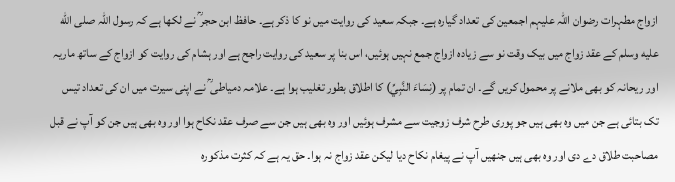ازواج مطہرات رضوان اللہ علیہم اجمعین کی تعداد گیارہ ہے۔ جبکہ سعید کی روایت میں نو کا ذکر ہے۔ حافظ ابن حجر ؒ نے لکھا ہے کہ رسول اللہ صلى الله عليه وسلم کے عقد زواج میں بیک وقت نو سے زیادہ ازواج جمع نہیں ہوئیں، اس بنا پر سعید کی روایت راجح ہے اور ہشام کی روایت کو ازواج کے ساتھ ماریہ اور ریحانہ کو بھی ملانے پر محمول کریں گے۔ ان تمام پر (نِسَاءَ النَّبِيِّ) کا اطلاق بطور تغلیب ہوا ہے۔ علامہ دمیاطی ؒ نے اپنی سیرت میں ان کی تعداد تیس تک بتائی ہے جن میں وہ بھی ہیں جو پوری طرح شرف زوجیت سے مشرف ہوئیں اور وہ بھی ہیں جن سے صرف عقد نکاح ہوا اور وہ بھی ہیں جن کو آپ نے قبل مصاحبت طلاق دے دی اور وہ بھی ہیں جنھیں آپ نے پیغام نکاح دیا لیکن عقد زواج نہ ہوا۔ حق یہ ہے کہ کثرت مذکورہ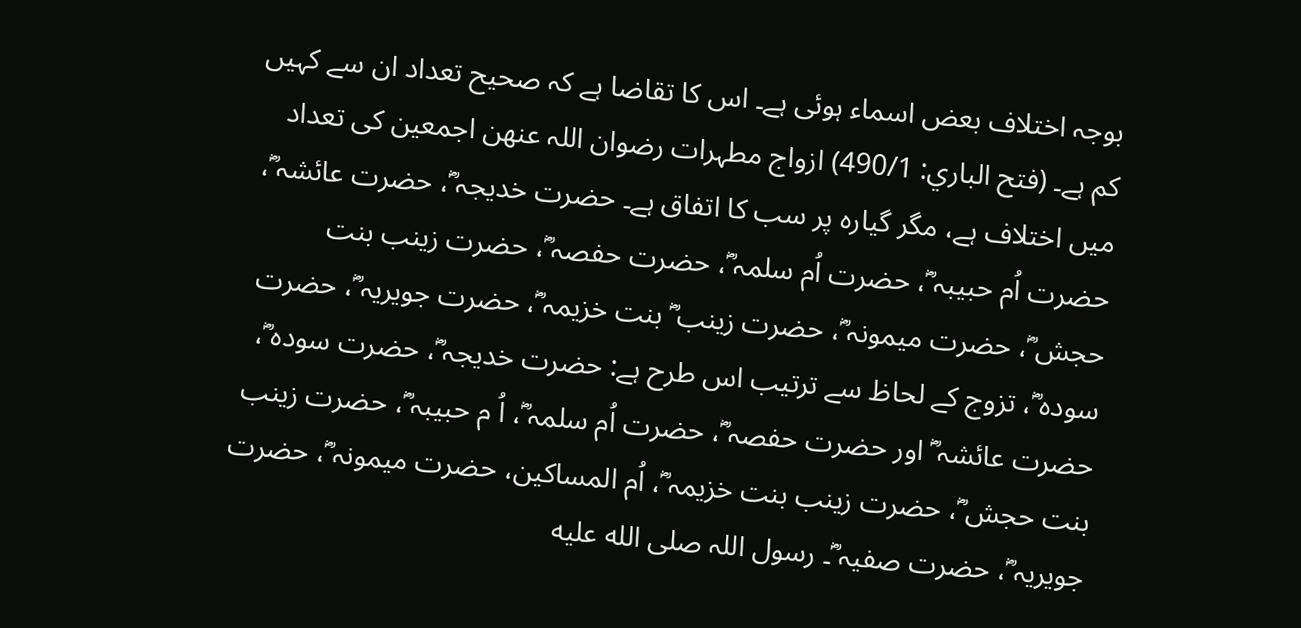بوجہ اختلاف بعض اسماء ہوئی ہے۔ اس کا تقاضا ہے کہ صحیح تعداد ان سے کہیں کم ہے۔ (فتح الباري: 490/1) ازواج مطہرات رضوان اللہ عنھن اجمعین کی تعداد میں اختلاف ہے، مگر گیارہ پر سب کا اتفاق ہے۔ حضرت خدیجہ ؓ، حضرت عائشہ ؓ، حضرت اُم حبیبہ ؓ، حضرت اُم سلمہ ؓ، حضرت حفصہ ؓ، حضرت زینب بنت حجش ؓ، حضرت میمونہ ؓ، حضرت زینب ؓ بنت خزیمہ ؓ، حضرت جویریہ ؓ، حضرت سودہ ؓ، تزوج کے لحاظ سے ترتیب اس طرح ہے: حضرت خدیجہ ؓ، حضرت سودہ ؓ، حضرت عائشہ ؓ اور حضرت حفصہ ؓ، حضرت اُم سلمہ ؓ، اُ م حبیبہ ؓ، حضرت زینب بنت حجش ؓ، حضرت زینب بنت خزیمہ ؓ، اُم المساکین، حضرت میمونہ ؓ، حضرت جویریہ ؓ، حضرت صفیہ ؓ۔ رسول اللہ صلى الله عليه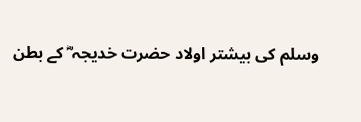وسلم کی بیشتر اولاد حضرت خدیجہ ؓ کے بطن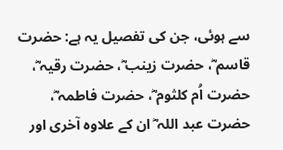سے ہوئی، جن کی تفصیل یہ ہے: حضرت قاسم ؓ، حضرت زینب ؓ، حضرت رقیہ ؓ، حضرت اُم کلثوم ؓ، حضرت فاطمہ ؓ، حضرت عبد اللہ ؓ ان کے علاوہ آخری اور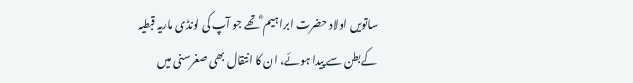ساتویں اولاد حضرت ابراہیم ؓ تھے جو آپ کی لونڈی ماریہ قبطیہ کےبطن سے پیدا ہوئے، ان کا انتقال بھی صغرسنی میں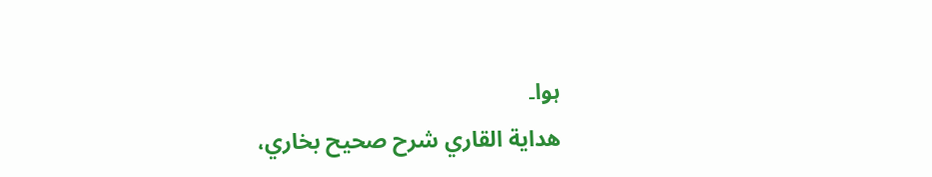ہوا۔
هداية القاري شرح صحيح بخاري،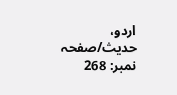اردو، حدیث/صفحہ نمبر: 268